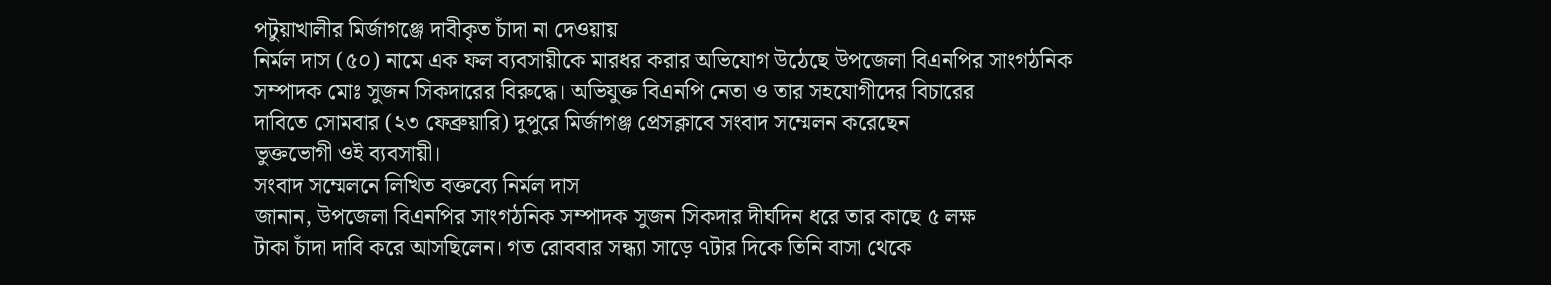পটুয়াখালীর মির্জাগঞ্জে দাবীকৃত চাঁদা না দেওয়ায়
নির্মল দাস (৫০) নামে এক ফল ব্যবসায়ীকে মারধর করার অভিযোগ উঠেছে উপজেলা বিএনপির সাংগঠনিক
সম্পাদক মোঃ সুজন সিকদারের বিরুদ্ধে। অভিযুক্ত বিএনপি নেতা ও তার সহযোগীদের বিচারের
দাবিতে সোমবার (২৩ ফেব্রুয়ারি) দুপুরে মির্জাগঞ্জ প্রেসক্লাবে সংবাদ সম্মেলন করেছেন
ভুক্তভোগী ওই ব্যবসায়ী।
সংবাদ সম্মেলনে লিখিত বক্তব্যে নির্মল দাস
জানান, উপজেলা বিএনপির সাংগঠনিক সম্পাদক সুজন সিকদার দীর্ঘদিন ধরে তার কাছে ৫ লক্ষ
টাকা চাঁদা দাবি করে আসছিলেন। গত রোববার সন্ধ্যা সাড়ে ৭টার দিকে তিনি বাসা থেকে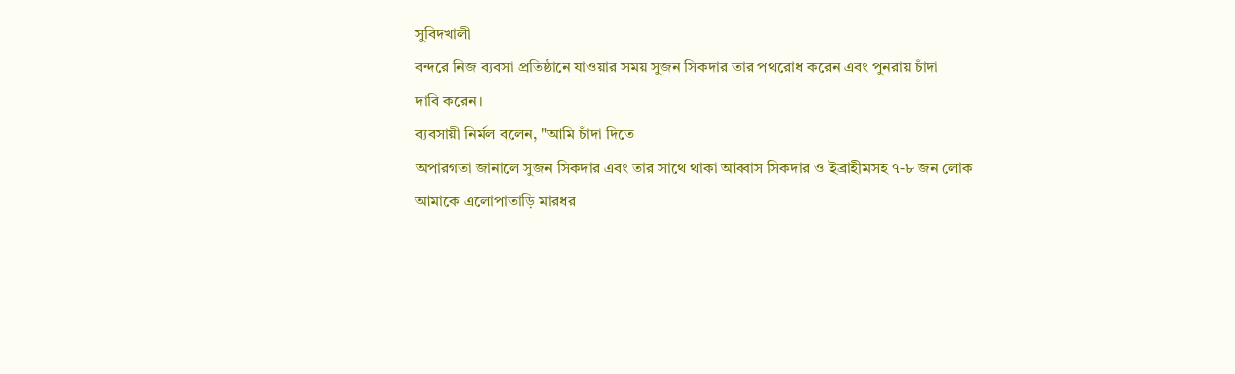সুবিদখালী
বন্দরে নিজ ব্যবসা প্রতিষ্ঠানে যাওয়ার সময় সুজন সিকদার তার পথরোধ করেন এবং পুনরায় চাঁদা
দাবি করেন।
ব্যবসায়ী নির্মল বলেন, "আমি চাঁদা দিতে
অপারগতা জানালে সুজন সিকদার এবং তার সাথে থাকা আব্বাস সিকদার ও ইব্রাহীমসহ ৭-৮ জন লোক
আমাকে এলোপাতাড়ি মারধর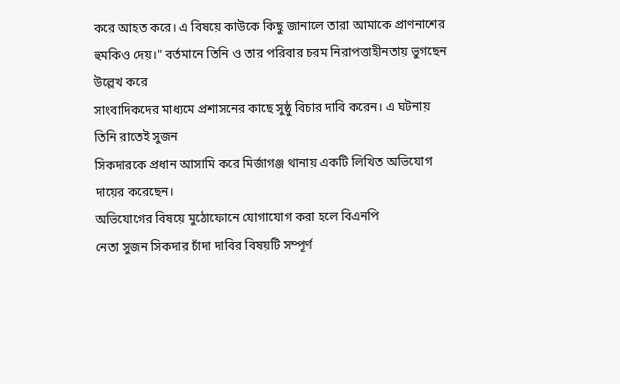করে আহত করে। এ বিষয়ে কাউকে কিছু জানালে তারা আমাকে প্রাণনাশের
হুমকিও দেয়।" বর্তমানে তিনি ও তার পরিবার চরম নিরাপত্তাহীনতায় ভুগছেন উল্লেখ করে
সাংবাদিকদের মাধ্যমে প্রশাসনের কাছে সুষ্ঠু বিচার দাবি করেন। এ ঘটনায় তিনি রাতেই সুজন
সিকদারকে প্রধান আসামি করে মির্জাগঞ্জ থানায় একটি লিখিত অভিযোগ দায়ের করেছেন।
অভিযোগের বিষয়ে মুঠোফোনে যোগাযোগ করা হলে বিএনপি
নেতা সুজন সিকদার চাঁদা দাবির বিষয়টি সম্পূর্ণ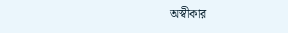অস্বীকার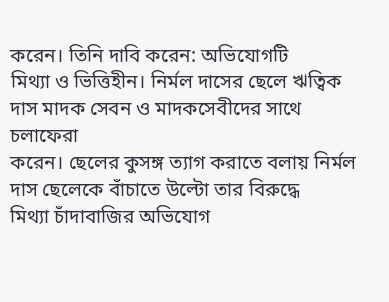করেন। তিনি দাবি করেন: অভিযোগটি
মিথ্যা ও ভিত্তিহীন। নির্মল দাসের ছেলে ঋত্বিক দাস মাদক সেবন ও মাদকসেবীদের সাথে চলাফেরা
করেন। ছেলের কুসঙ্গ ত্যাগ করাতে বলায় নির্মল দাস ছেলেকে বাঁচাতে উল্টো তার বিরুদ্ধে
মিথ্যা চাঁদাবাজির অভিযোগ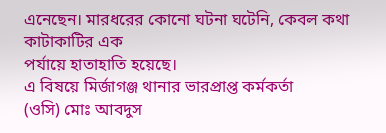এনেছেন। মারধরের কোনো ঘটনা ঘটেনি, কেবল কথা কাটাকাটির এক
পর্যায়ে হাতাহাতি হয়েছে।
এ বিষয়ে মির্জাগঞ্জ থানার ভারপ্রাপ্ত কর্মকর্তা
(ওসি) মোঃ আবদুস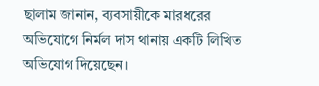ছালাম জানান, ব্যবসায়ীকে মারধরের অভিযোগে নির্মল দাস থানায় একটি লিখিত
অভিযোগ দিয়েছেন।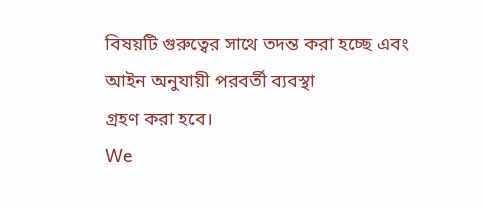বিষয়টি গুরুত্বের সাথে তদন্ত করা হচ্ছে এবং আইন অনুযায়ী পরবর্তী ব্যবস্থা
গ্রহণ করা হবে।
We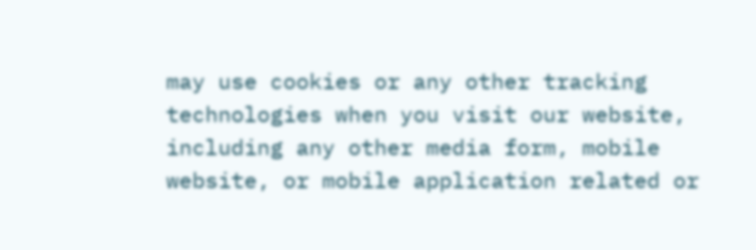may use cookies or any other tracking technologies when you visit our website, including any other media form, mobile website, or mobile application related or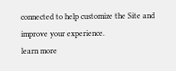connected to help customize the Site and improve your experience.
learn more